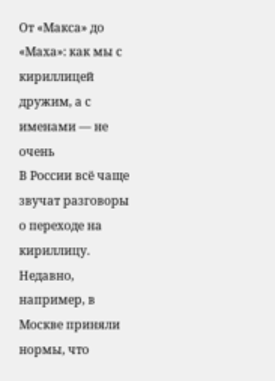От «Макса» до «Маха»: как мы с кириллицей дружим, а с именами — не очень
В России всё чаще звучат разговоры о переходе на кириллицу. Недавно, например, в Москве приняли нормы, что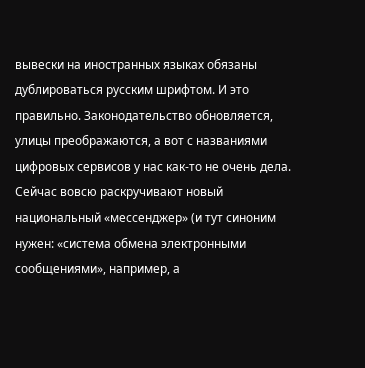вывески на иностранных языках обязаны дублироваться русским шрифтом. И это правильно. Законодательство обновляется, улицы преображаются, а вот с названиями цифровых сервисов у нас как-то не очень дела.
Сейчас вовсю раскручивают новый национальный «мессенджер» (и тут синоним нужен: «система обмена электронными сообщениями», например, а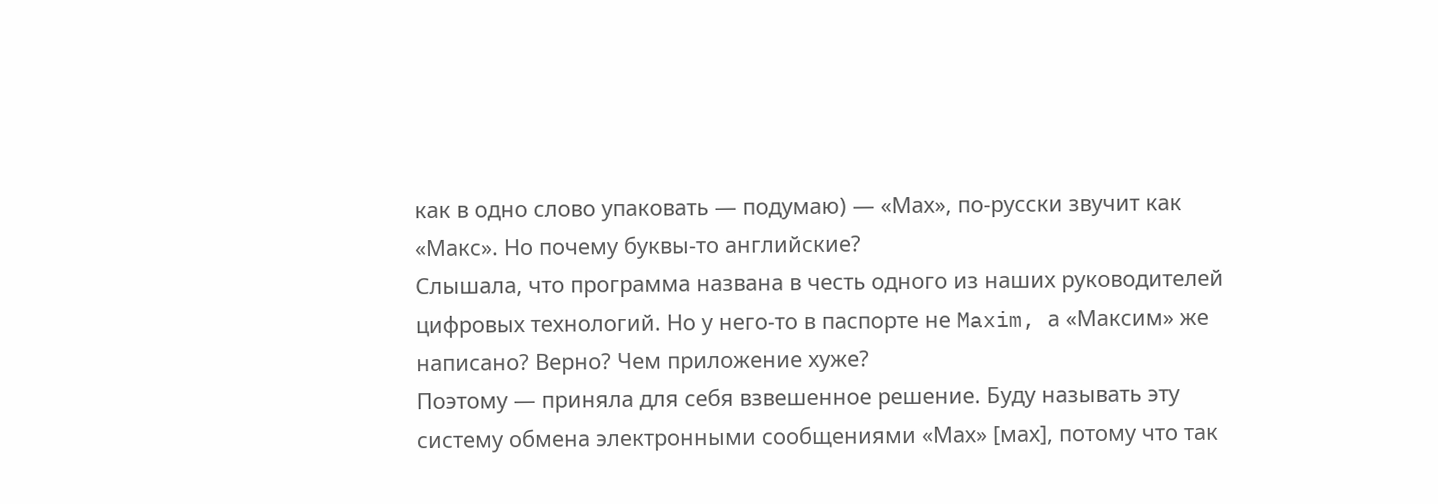как в одно слово упаковать — подумаю) — «Мах», по-русски звучит как «Макс». Но почему буквы-то английские?
Слышала, что программа названа в честь одного из наших руководителей цифровых технологий. Но у него-то в паспорте не Maxim, а «Максим» же написано? Верно? Чем приложение хуже?
Поэтому — приняла для себя взвешенное решение. Буду называть эту систему обмена электронными сообщениями «Мах» [мах], потому что так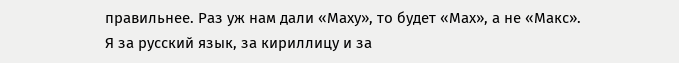правильнее. Раз уж нам дали «Маху», то будет «Мах», а не «Макс».
Я за русский язык, за кириллицу и за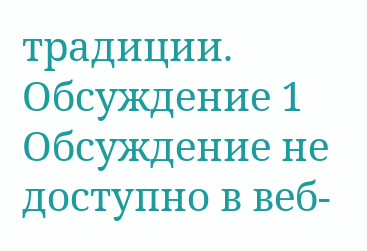традиции.
Обсуждение 1
Обсуждение не доступно в веб-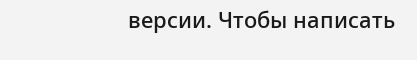версии. Чтобы написать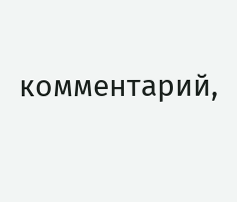комментарий,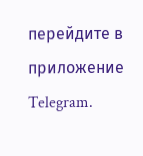перейдите в приложение Telegram.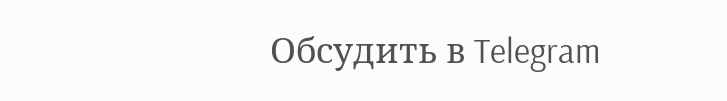Обсудить в Telegram